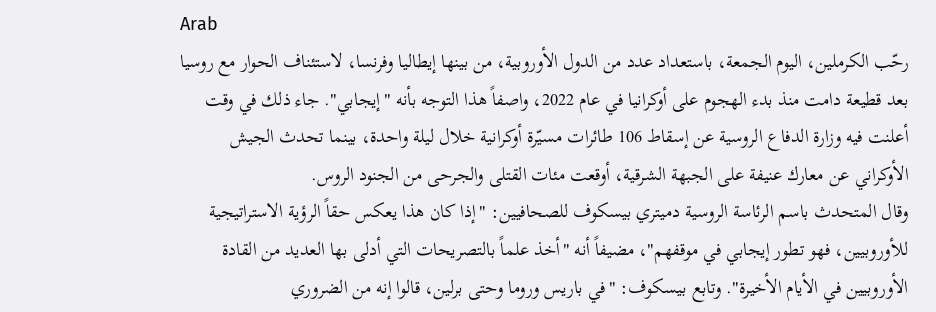Arab
رحّب الكرملين، اليوم الجمعة، باستعداد عدد من الدول الأوروبية، من بينها إيطاليا وفرنسا، لاستئناف الحوار مع روسيا بعد قطيعة دامت منذ بدء الهجوم على أوكرانيا في عام 2022، واصفاً هذا التوجه بأنه "إيجابي". جاء ذلك في وقت أعلنت فيه وزارة الدفاع الروسية عن إسقاط 106 طائرات مسيّرة أوكرانية خلال ليلة واحدة، بينما تحدث الجيش الأوكراني عن معارك عنيفة على الجبهة الشرقية، أوقعت مئات القتلى والجرحى من الجنود الروس.
وقال المتحدث باسم الرئاسة الروسية دميتري بيسكوف للصحافيين: "إذا كان هذا يعكس حقاً الرؤية الاستراتيجية للأوروبيين، فهو تطور إيجابي في موقفهم"، مضيفاً أنه "أخذ علماً بالتصريحات التي أدلى بها العديد من القادة الأوروبيين في الأيام الأخيرة". وتابع بيسكوف: "في باريس وروما وحتى برلين، قالوا إنه من الضروري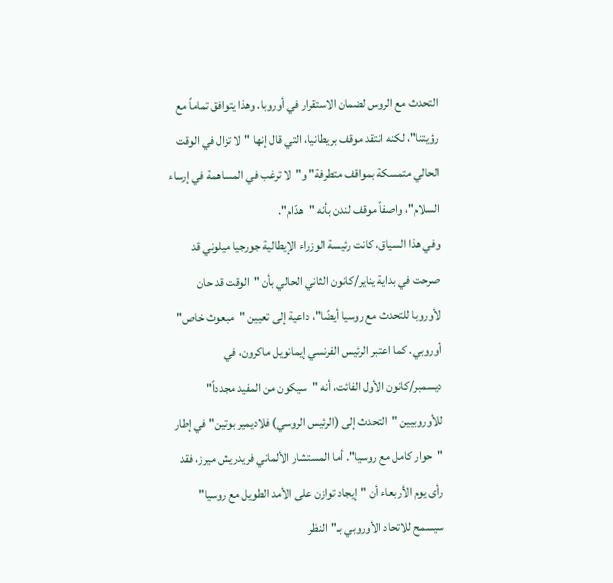التحدث مع الروس لضمان الاستقرار في أوروبا. وهذا يتوافق تماماً مع رؤيتنا"، لكنه انتقد موقف بريطانيا، التي قال إنها "لا تزال في الوقت الحالي متمسكة بمواقف متطرفة" و"لا ترغب في المساهمة في إرساء السلام"، واصفاً موقف لندن بأنه "هدّام".
وفي هذا السياق، كانت رئيسة الوزراء الإيطالية جورجيا ميلوني قد صرحت في بداية يناير/كانون الثاني الحالي بأن "الوقت قد حان لأوروبا للتحدث مع روسيا أيضًا"، داعية إلى تعيين "مبعوث خاص" أوروبي. كما اعتبر الرئيس الفرنسي إيمانويل ماكرون، في ديسمبر/كانون الأول الفائت، أنه "سيكون من المفيد مجدداً" للأوروبيين "التحدث إلى (الرئيس الروسي) فلاديمير بوتين" في إطار "حوار كامل مع روسيا". أما المستشار الألماني فريدريش ميرز، فقد رأى يوم الأربعاء أن "إيجاد توازن على الأمد الطويل مع روسيا" سيسمح للاتحاد الأوروبي بـ"النظر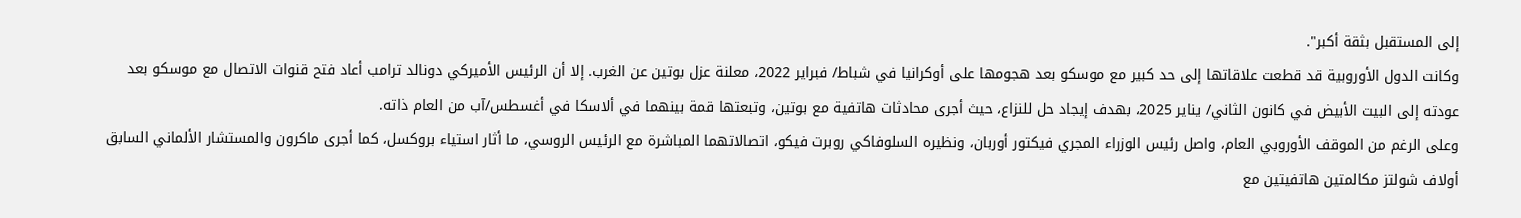إلى المستقبل بثقة أكبر".
وكانت الدول الأوروبية قد قطعت علاقاتها إلى حد كبير مع موسكو بعد هجومها على أوكرانيا في شباط/ فبراير 2022، معلنة عزل بوتين عن الغرب. إلا أن الرئيس الأميركي دونالد ترامب أعاد فتح قنوات الاتصال مع موسكو بعد عودته إلى البيت الأبيض في كانون الثاني/ يناير 2025، بهدف إيجاد حل للنزاع، حيث أجرى محادثات هاتفية مع بوتين، وتبعتها قمة بينهما في ألاسكا في أغسطس/آب من العام ذاته.
وعلى الرغم من الموقف الأوروبي العام، واصل رئيس الوزراء المجري فيكتور أوربان، ونظيره السلوفاكي روبرت فيكو، اتصالاتهما المباشرة مع الرئيس الروسي، ما أثار استياء بروكسل، كما أجرى ماكرون والمستشار الألماني السابق أولاف شولتز مكالمتين هاتفيتين مع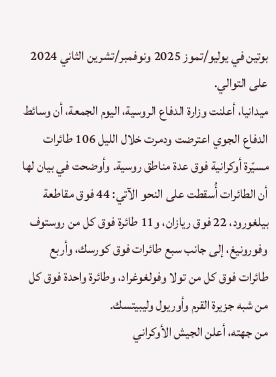بوتين في يوليو/تموز 2025 ونوفمبر/تشرين الثاني 2024 على التوالي.
ميدانيا، أعلنت وزارة الدفاع الروسية، اليوم الجمعة، أن وسائط الدفاع الجوي اعترضت ودمرت خلال الليل 106 طائرات مسيّرة أوكرانية فوق عدة مناطق روسية. وأوضحت في بيان لها أن الطائرات أُسقطت على النحو الآتي: 44 فوق مقاطعة بيلغورود، 22 فوق ريازان، و11 طائرة فوق كل من روستوف وفورونيغ، إلى جانب سبع طائرات فوق كورسك، وأربع طائرات فوق كل من تولا وفولغوغراد، وطائرة واحدة فوق كل من شبه جزيرة القرم وأوريول وليبيتسك.
من جهته، أعلن الجيش الأوكراني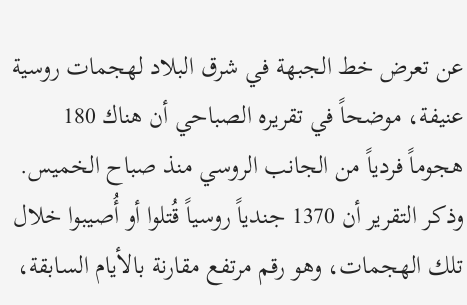عن تعرض خط الجبهة في شرق البلاد لهجمات روسية عنيفة، موضحاً في تقريره الصباحي أن هناك 180 هجوماً فردياً من الجانب الروسي منذ صباح الخميس. وذكر التقرير أن 1370 جندياً روسياً قُتلوا أو أُصيبوا خلال تلك الهجمات، وهو رقم مرتفع مقارنة بالأيام السابقة،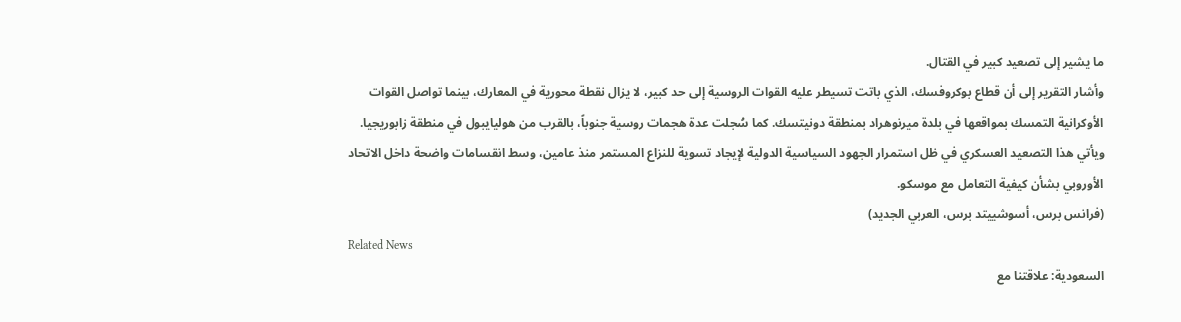ما يشير إلى تصعيد كبير في القتال.
وأشار التقرير إلى أن قطاع بوكروفسك، الذي باتت تسيطر عليه القوات الروسية إلى حد كبير، لا يزال نقطة محورية في المعارك، بينما تواصل القوات الأوكرانية التمسك بمواقعها في بلدة ميرنوهراد بمنطقة دونيتسك. كما سُجلت عدة هجمات روسية جنوباً، بالقرب من هوليايبول في منطقة زابوريجيا.
ويأتي هذا التصعيد العسكري في ظل استمرار الجهود السياسية الدولية لإيجاد تسوية للنزاع المستمر منذ عامين، وسط انقسامات واضحة داخل الاتحاد الأوروبي بشأن كيفية التعامل مع موسكو.
(فرانس برس، أسوشييتد برس، العربي الجديد)
Related News
السعودية: علاقتنا مع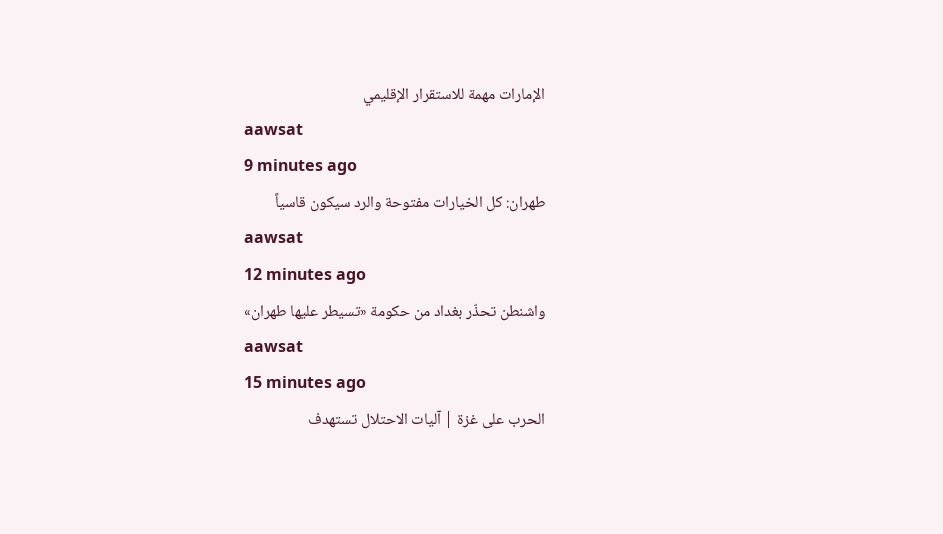الإمارات مهمة للاستقرار الإقليمي
aawsat
9 minutes ago
طهران: كل الخيارات مفتوحة والرد سيكون قاسياً
aawsat
12 minutes ago
واشنطن تحذّر بغداد من حكومة «تسيطر عليها طهران»
aawsat
15 minutes ago
الحرب على غزة | آليات الاحتلال تستهدف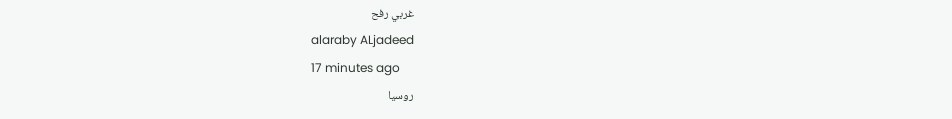غربي رفح
alaraby ALjadeed
17 minutes ago
روسيا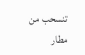تنسحب من مطار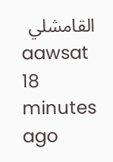القامشلي
aawsat
18 minutes ago